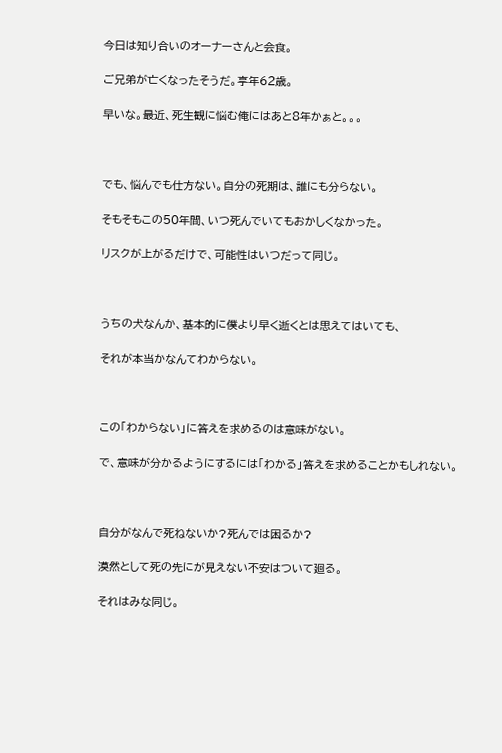今日は知り合いのオーナーさんと会食。

ご兄弟が亡くなったそうだ。享年62歳。

早いな。最近、死生観に悩む俺にはあと8年かぁと。。。



でも、悩んでも仕方ない。自分の死期は、誰にも分らない。

そもそもこの50年間、いつ死んでいてもおかしくなかった。

リスクが上がるだけで、可能性はいつだって同じ。



うちの犬なんか、基本的に僕より早く逝くとは思えてはいても、

それが本当かなんてわからない。



この「わからない」に答えを求めるのは意味がない。

で、意味が分かるようにするには「わかる」答えを求めることかもしれない。



自分がなんで死ねないか?死んでは困るか?

漠然として死の先にが見えない不安はついて廻る。

それはみな同じ。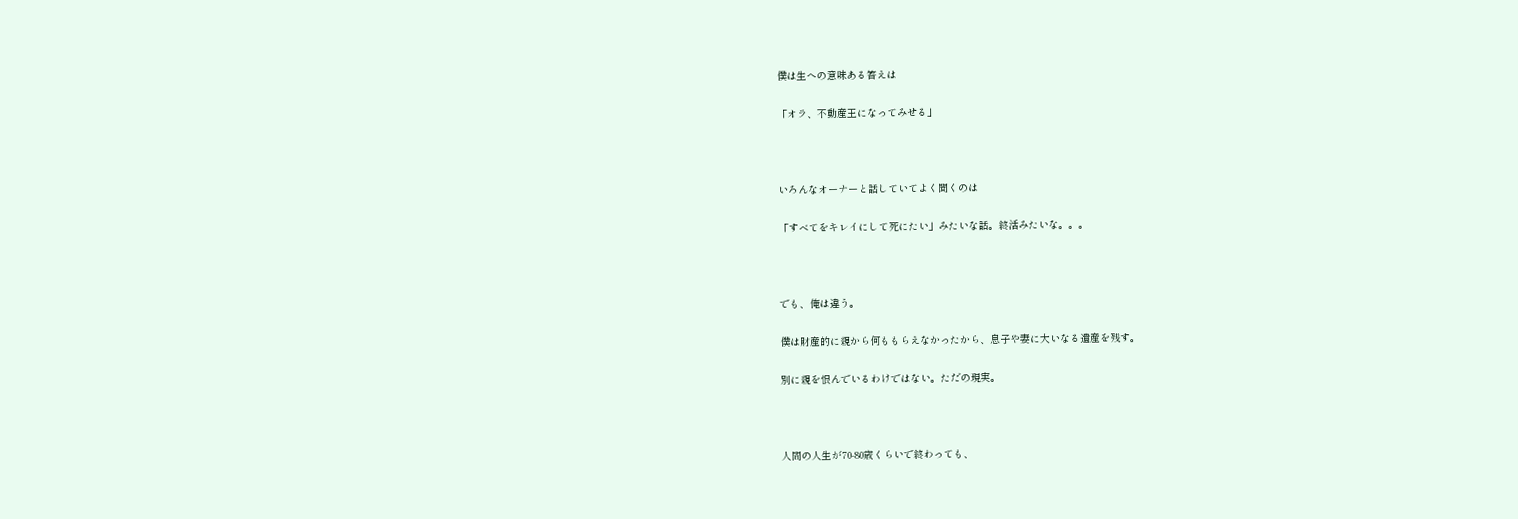僕は生への意味ある答えは

「オラ、不動産王になってみせる」



いろんなオーナーと話していてよく聞くのは

「すべてをキレイにして死にたい」みたいな話。終活みたいな。。。



でも、俺は違う。

僕は財産的に親から何ももらえなかったから、息子や妻に大いなる遺産を残す。

別に親を恨んでいるわけではない。ただの現実。



人間の人生が70-80歳くらいで終わっても、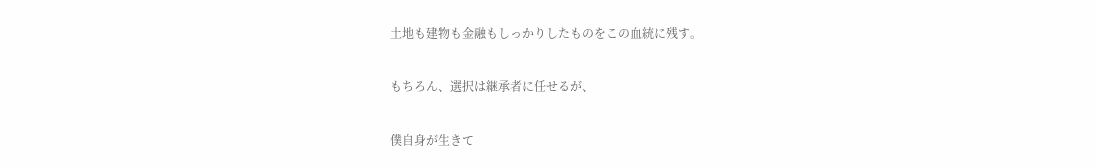土地も建物も金融もしっかりしたものをこの血統に残す。

もちろん、選択は継承者に任せるが、

僕自身が生きて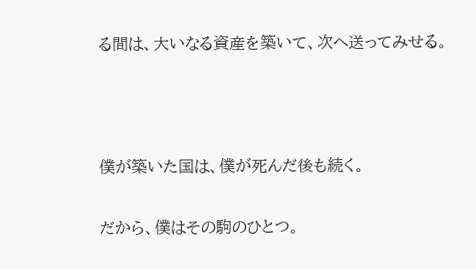る間は、大いなる資産を築いて、次へ送ってみせる。



僕が築いた国は、僕が死んだ後も続く。

だから、僕はその駒のひとつ。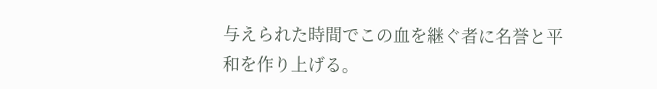与えられた時間でこの血を継ぐ者に名誉と平和を作り上げる。